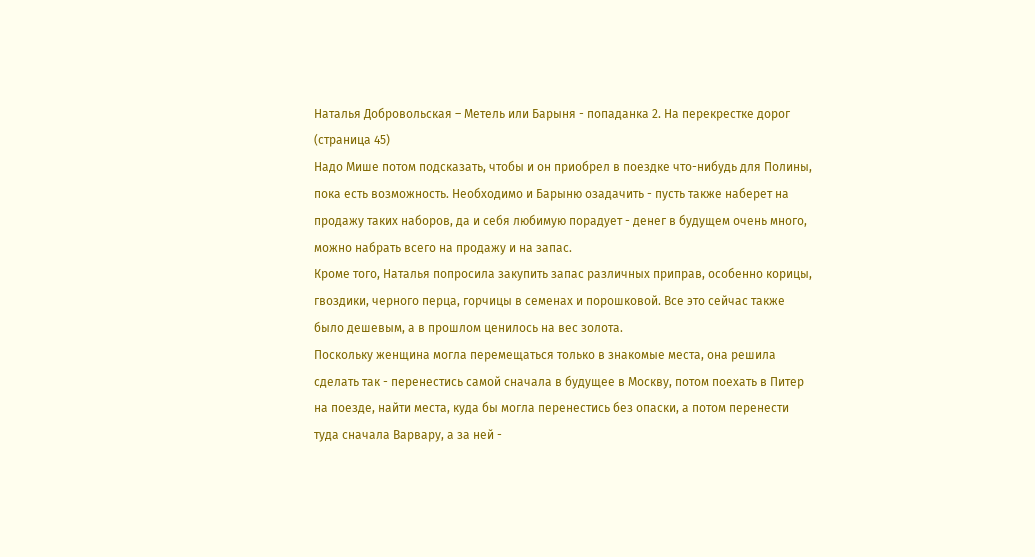Наталья Добровольская – Метель или Барыня - попаданка 2. На перекрестке дорог (страница 45)
Надо Мише потом подсказать, чтобы и он приобрел в поездке что-нибудь для Полины, пока есть возможность. Необходимо и Барыню озадачить - пусть также наберет на продажу таких наборов, да и себя любимую порадует - денег в будущем очень много, можно набрать всего на продажу и на запас.
Кроме того, Наталья попросила закупить запас различных приправ, особенно корицы, гвоздики, черного перца, горчицы в семенах и порошковой. Все это сейчас также было дешевым, а в прошлом ценилось на вес золота.
Поскольку женщина могла перемещаться только в знакомые места, она решила сделать так - перенестись самой сначала в будущее в Москву, потом поехать в Питер на поезде, найти места, куда бы могла перенестись без опаски, а потом перенести туда сначала Варвару, а за ней -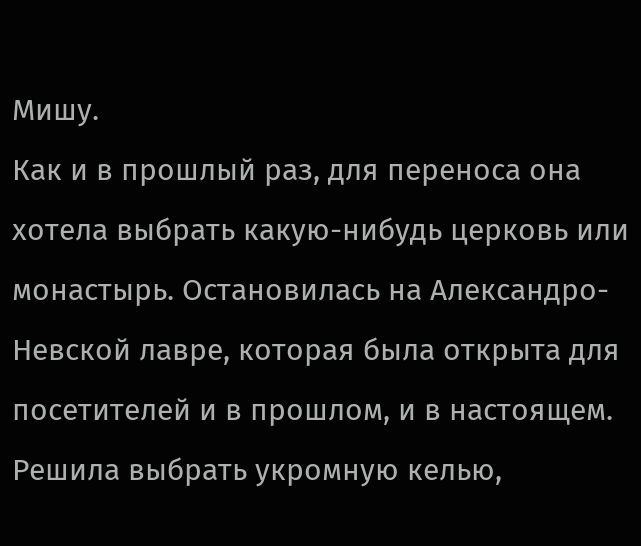Мишу.
Как и в прошлый раз, для переноса она хотела выбрать какую-нибудь церковь или монастырь. Остановилась на Александро-Невской лавре, которая была открыта для посетителей и в прошлом, и в настоящем. Решила выбрать укромную келью,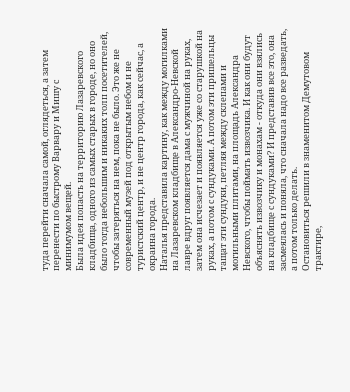туда перейти сначала самой, оглядеться, а затем перенести по быстрому Варвару и Мишу с минимумом вещей.
Была идея попасть на территорию Лазаревского кладбища, одного из самых старых в городе, но оно было тогда небольшим и никаких толп посетителей, чтобы затеряться на нем, пока не было. Это же не современный музей под открытым небом и не туристский центр, и не центр города, как сейчас, а окраина города.
Наталья представила картину, как между могилками на Лазаревском кладбище в Александро-Невской лавре вдруг появляется дама с мужчиной на руках, затем она исчезает и появляется уже со старушкой на руках, а потом с сундуками. А потом эти пришельцы тащат эти сундуки, петляя между склепами и могильными плитами, на площадь Александра Невского, чтобы поймать извозчика. И как они будут объяснять извозчику и монахам - откуда они взялись на кладбище с сундуками? И представив все это, она засмеялась и поняла, что сначала надо все разведать, а потом только делать.
Остановиться решили в знаменитом Демутовом трактире,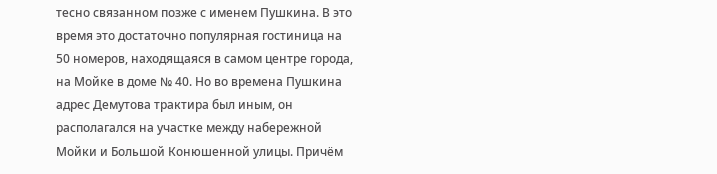тесно связанном позже с именем Пушкина. В это время это достаточно популярная гостиница на 50 номеров, находящаяся в самом центре города, на Мойке в доме № 40. Но во времена Пушкина адрес Демутова трактира был иным, он располагался на участке между набережной Мойки и Большой Конюшенной улицы. Причём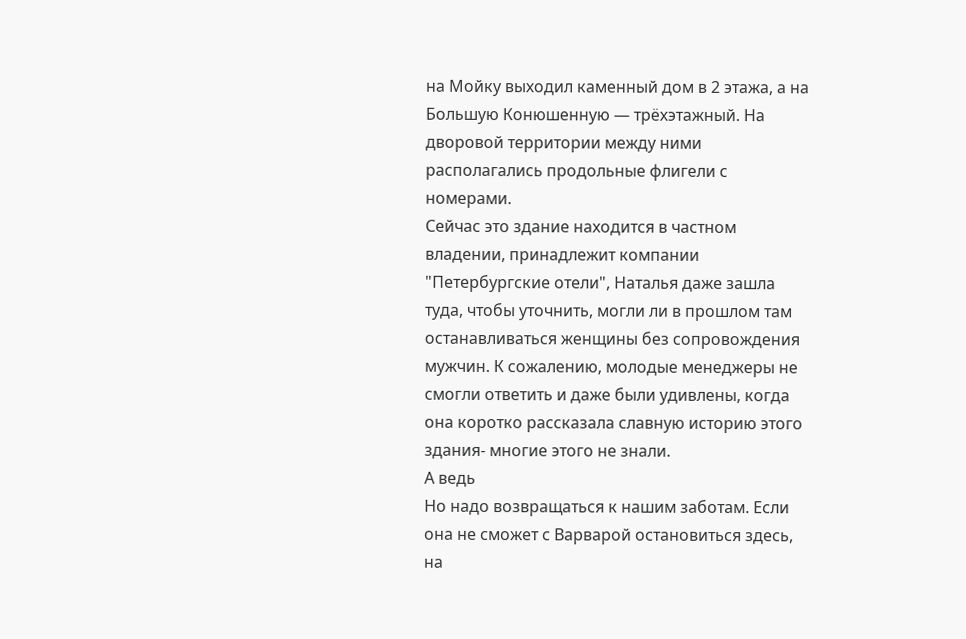на Мойку выходил каменный дом в 2 этажа, а на Большую Конюшенную — трёхэтажный. На дворовой территории между ними располагались продольные флигели с номерами.
Сейчас это здание находится в частном владении, принадлежит компании "Петербургские отели", Наталья даже зашла туда, чтобы уточнить, могли ли в прошлом там останавливаться женщины без сопровождения мужчин. К сожалению, молодые менеджеры не смогли ответить и даже были удивлены, когда она коротко рассказала славную историю этого здания- многие этого не знали.
А ведь
Но надо возвращаться к нашим заботам. Если она не сможет с Варварой остановиться здесь, на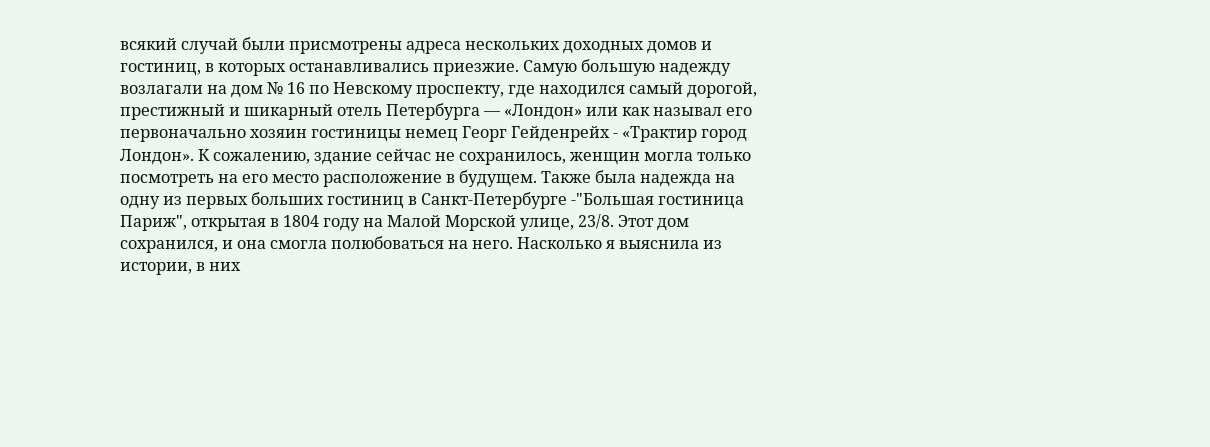всякий случай были присмотрены адреса нескольких доходных домов и гостиниц, в которых останавливались приезжие. Самую большую надежду возлагали на дом № 16 по Невскому проспекту, где находился самый дорогой, престижный и шикарный отель Петербурга — «Лондон» или как называл его первоначально хозяин гостиницы немец Георг Гейденрейх - «Трактир город Лондон». К сожалению, здание сейчас не сохранилось, женщин могла только посмотреть на его место расположение в будущем. Также была надежда на одну из первых больших гостиниц в Санкт-Петербурге -"Большая гостиница Париж", открытая в 1804 году на Малой Морской улице, 23/8. Этот дом сохранился, и она смогла полюбоваться на него. Насколько я выяснила из истории, в них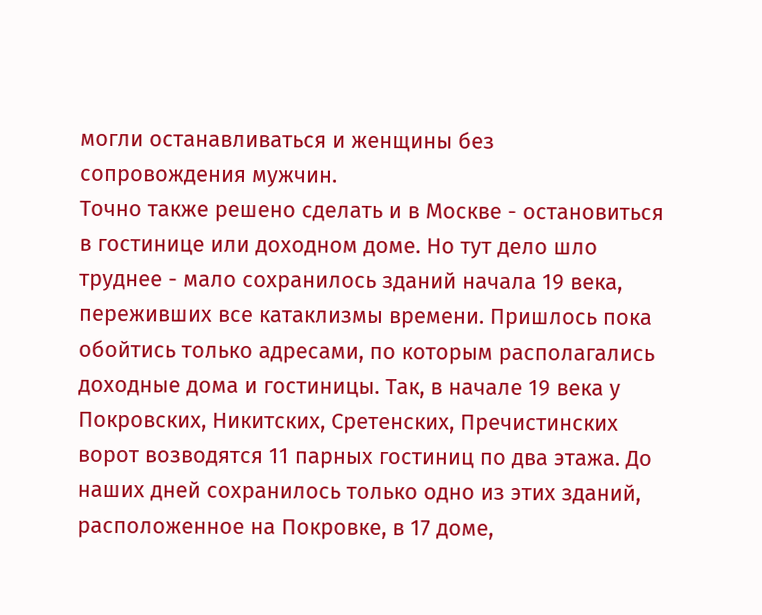могли останавливаться и женщины без сопровождения мужчин.
Точно также решено сделать и в Москве - остановиться в гостинице или доходном доме. Но тут дело шло труднее - мало сохранилось зданий начала 19 века, переживших все катаклизмы времени. Пришлось пока обойтись только адресами, по которым располагались доходные дома и гостиницы. Так, в начале 19 века у Покровских, Никитских, Сретенских, Пречистинских ворот возводятся 11 парных гостиниц по два этажа. До наших дней сохранилось только одно из этих зданий, расположенное на Покровке, в 17 доме,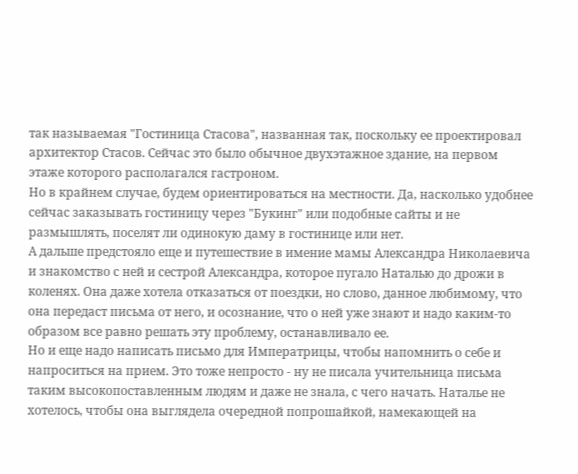так называемая "Гостиница Стасова", названная так, поскольку ее проектировал архитектор Стасов. Сейчас это было обычное двухэтажное здание, на первом этаже которого располагался гастроном.
Но в крайнем случае, будем ориентироваться на местности. Да, насколько удобнее сейчас заказывать гостиницу через "Букинг" или подобные сайты и не размышлять, поселят ли одинокую даму в гостинице или нет.
А дальше предстояло еще и путешествие в имение мамы Александра Николаевича и знакомство с ней и сестрой Александра, которое пугало Наталью до дрожи в коленях. Она даже хотела отказаться от поездки, но слово, данное любимому, что она передаст письма от него, и осознание, что о ней уже знают и надо каким-то образом все равно решать эту проблему, останавливало ее.
Но и еще надо написать письмо для Императрицы, чтобы напомнить о себе и напроситься на прием. Это тоже непросто - ну не писала учительница письма таким высокопоставленным людям и даже не знала, с чего начать. Наталье не хотелось, чтобы она выглядела очередной попрошайкой, намекающей на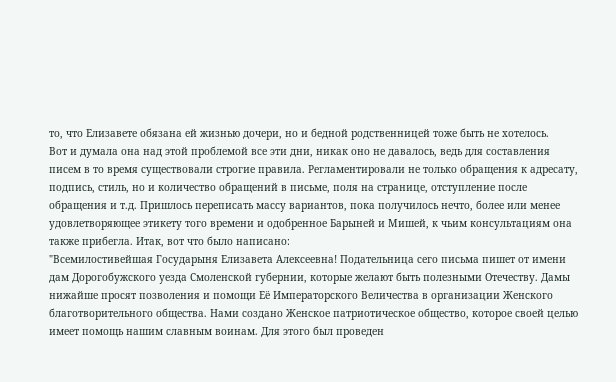то, что Елизавете обязана ей жизнью дочери, но и бедной родственницей тоже быть не хотелось.
Вот и думала она над этой проблемой все эти дни, никак оно не давалось, ведь для составления писем в то время существовали строгие правила. Регламентировали не только обращения к адресату, подпись, стиль, но и количество обращений в письме, поля на странице, отступление после обращения и т.д. Пришлось переписать массу вариантов, пока получилось нечто, более или менее удовлетворяющее этикету того времени и одобренное Барыней и Мишей, к чьим консультациям она также прибегла. Итак, вот что было написано:
"Всемилостивейшая Государыня Елизавета Алексеевна! Подательница сего письма пишет от имени дам Дорогобужского уезда Смоленской губернии, которые желают быть полезными Отечеству. Дамы нижайше просят позволения и помощи Её Императорского Величества в организации Женского благотворительного общества. Нами создано Женское патриотическое общество, которое своей целью имеет помощь нашим славным воинам. Для этого был проведен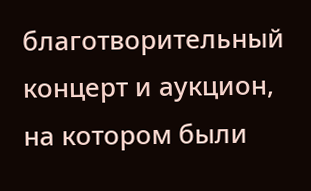благотворительный концерт и аукцион, на котором были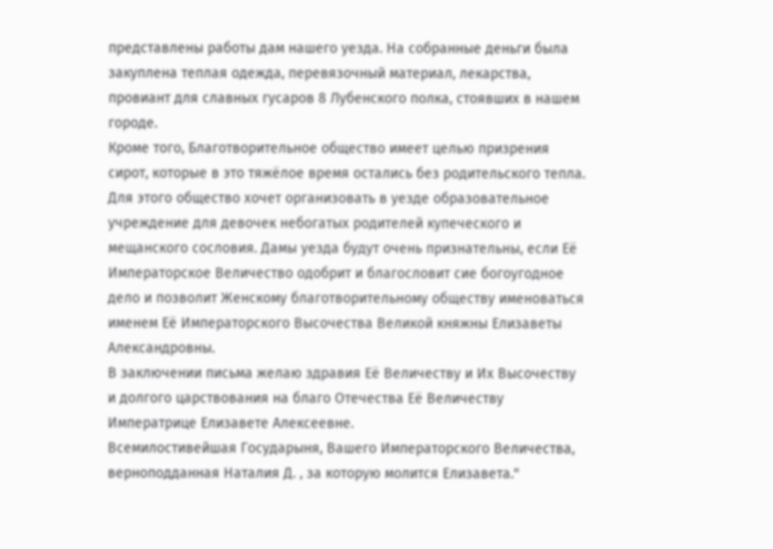представлены работы дам нашего уезда. На собранные деньги была закуплена теплая одежда, перевязочный материал, лекарства, провиант для славных гусаров 8 Лубенского полка, стоявших в нашем городе.
Кроме того, Благотворительное общество имеет целью призрения сирот, которые в это тяжёлое время остались без родительского тепла. Для этого общество хочет организовать в уезде образовательное учреждение для девочек небогатых родителей купеческого и мещанского сословия. Дамы уезда будут очень признательны, если Её Императорское Величество одобрит и благословит сие богоугодное дело и позволит Женскому благотворительному обществу именоваться именем Её Императорского Высочества Великой княжны Елизаветы Александровны.
В заключении письма желаю здравия Её Величеству и Их Высочеству и долгого царствования на благо Отечества Её Величеству Императрице Елизавете Алексеевне.
Всемилостивейшая Государыня, Вашего Императорского Величества, верноподданная Наталия Д. , за которую молится Елизавета."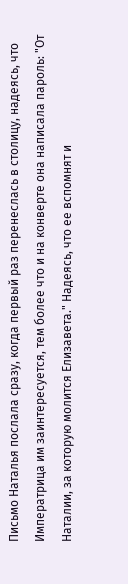Письмо Наталья послала сразу, когда первый раз перенеслась в столицу, надеясь, что Императрица им заинтересуется, тем более что и на конверте она написала пароль: "От Наталии, за которую молится Елизавета." Надеясь, что ее вспомнят и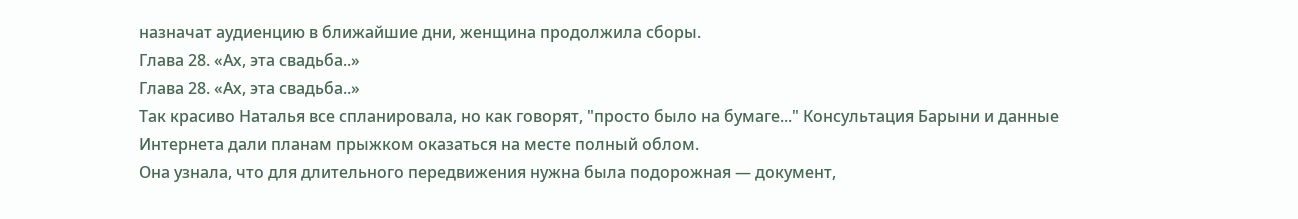назначат аудиенцию в ближайшие дни, женщина продолжила сборы.
Глава 28. «Ах, эта свадьба..»
Глава 28. «Ах, эта свадьба..»
Так красиво Наталья все спланировала, но как говорят, "просто было на бумаге..." Консультация Барыни и данные Интернета дали планам прыжком оказаться на месте полный облом.
Она узнала, что для длительного передвижения нужна была подорожная — документ,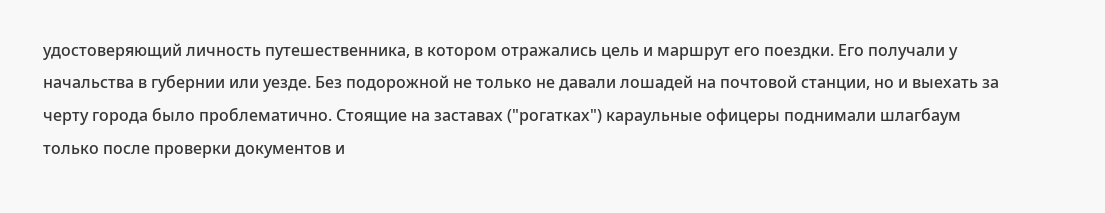удостоверяющий личность путешественника, в котором отражались цель и маршрут его поездки. Его получали у начальства в губернии или уезде. Без подорожной не только не давали лошадей на почтовой станции, но и выехать за черту города было проблематично. Стоящие на заставах ("рогатках") караульные офицеры поднимали шлагбаум только после проверки документов и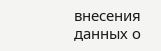внесения данных о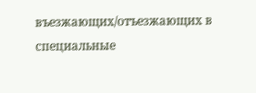въезжающих/отъезжающих в специальные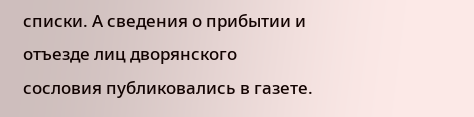списки. А сведения о прибытии и отъезде лиц дворянского сословия публиковались в газете.